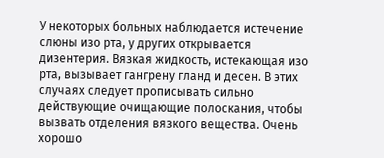У некоторых больных наблюдается истечение слюны изо рта, у других открывается дизентерия. Вязкая жидкость, истекающая изо рта, вызывает гангрену гланд и десен. В этих случаях следует прописывать сильно действующие очищающие полоскания, чтобы вызвать отделения вязкого вещества. Очень хорошо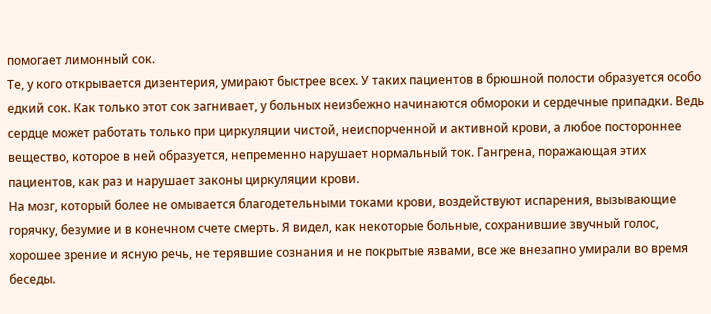помогает лимонный сок.
Те, у кого открывается дизентерия, умирают быстрее всех. У таких пациентов в брюшной полости образуется особо едкий сок. Как только этот сок загнивает, у больных неизбежно начинаются обмороки и сердечные припадки. Ведь сердце может работать только при циркуляции чистой, неиспорченной и активной крови, а любое постороннее вещество, которое в ней образуется, непременно нарушает нормальный ток. Гангрена, поражающая этих пациентов, как раз и нарушает законы циркуляции крови.
На мозг, который более не омывается благодетельными токами крови, воздействуют испарения, вызывающие горячку, безумие и в конечном счете смерть. Я видел, как некоторые больные, сохранившие звучный голос, хорошее зрение и ясную речь, не терявшие сознания и не покрытые язвами, все же внезапно умирали во время беседы.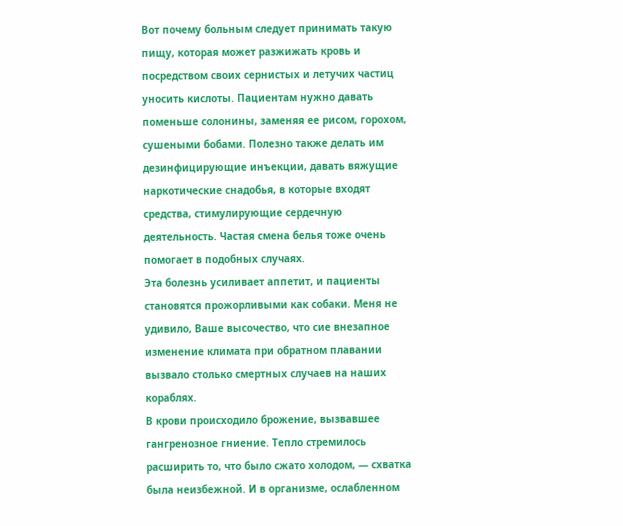Вот почему больным следует принимать такую пищу, которая может разжижать кровь и посредством своих сернистых и летучих частиц уносить кислоты. Пациентам нужно давать поменьше солонины, заменяя ее рисом, горохом, сушеными бобами. Полезно также делать им дезинфицирующие инъекции, давать вяжущие наркотические снадобья, в которые входят средства, стимулирующие сердечную деятельность. Частая смена белья тоже очень помогает в подобных случаях.
Эта болезнь усиливает аппетит, и пациенты становятся прожорливыми как собаки. Меня не удивило, Ваше высочество, что сие внезапное изменение климата при обратном плавании вызвало столько смертных случаев на наших кораблях.
В крови происходило брожение, вызвавшее гангренозное гниение. Тепло стремилось расширить то, что было сжато холодом, — схватка была неизбежной. И в организме, ослабленном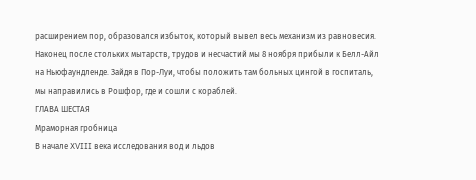расширением пор, образовался избыток, который вывел весь механизм из равновесия.
Наконец после стольких мытарств, трудов и несчастий мы 8 ноября прибыли к Белл-Айл на Ньюфаундленде. Зайдя в Пор-Луи, чтобы положить там больных цингой в госпиталь, мы направились в Рошфор, где и сошли с кораблей.
ГЛАВА ШЕСТАЯ
Мраморная гробница
В начале XVIII века исследования вод и льдов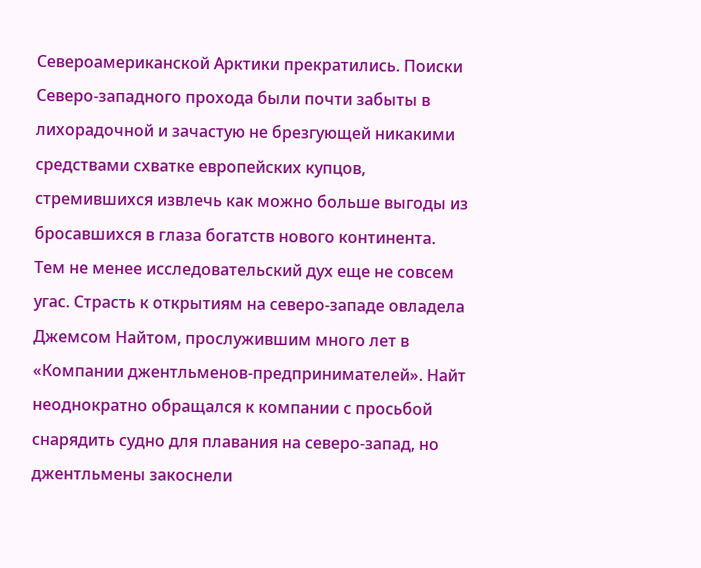Североамериканской Арктики прекратились. Поиски Северо-западного прохода были почти забыты в лихорадочной и зачастую не брезгующей никакими средствами схватке европейских купцов, стремившихся извлечь как можно больше выгоды из бросавшихся в глаза богатств нового континента.
Тем не менее исследовательский дух еще не совсем угас. Страсть к открытиям на северо-западе овладела Джемсом Найтом, прослужившим много лет в «Компании джентльменов-предпринимателей». Найт неоднократно обращался к компании с просьбой снарядить судно для плавания на северо-запад, но джентльмены закоснели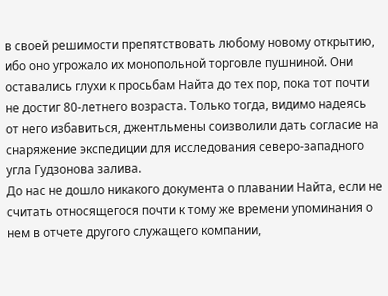в своей решимости препятствовать любому новому открытию, ибо оно угрожало их монопольной торговле пушниной. Они оставались глухи к просьбам Найта до тех пор, пока тот почти не достиг 80-летнего возраста. Только тогда, видимо надеясь от него избавиться, джентльмены соизволили дать согласие на снаряжение экспедиции для исследования северо-западного угла Гудзонова залива.
До нас не дошло никакого документа о плавании Найта, если не считать относящегося почти к тому же времени упоминания о нем в отчете другого служащего компании,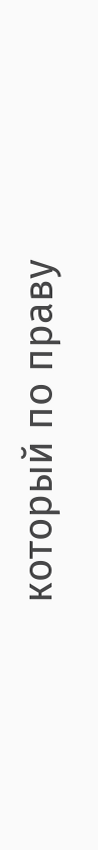который по праву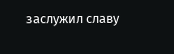заслужил славу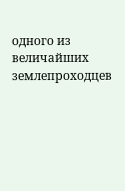одного из величайших землепроходцев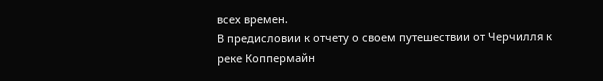всех времен.
В предисловии к отчету о своем путешествии от Черчилля к реке Коппермайн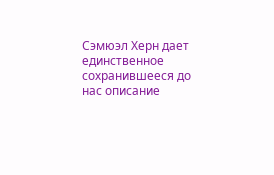Сэмюэл Херн дает единственное сохранившееся до нас описание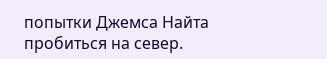попытки Джемса Найта пробиться на север.